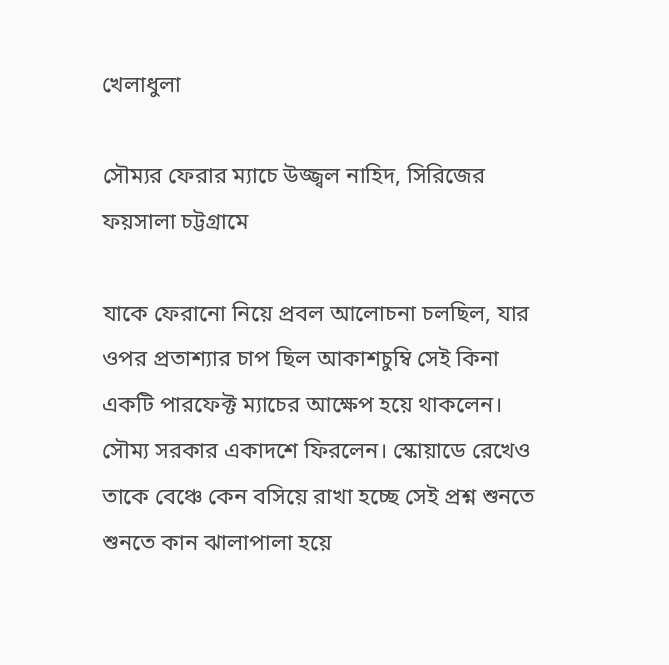খেলাধুলা

সৌম্যর ফেরার ম্যাচে উজ্জ্বল নাহিদ, সিরিজের ফয়সালা চট্টগ্রামে

যাকে ফেরানো নিয়ে প্রবল আলোচনা চলছিল, যার ওপর প্রতাশ্যার চাপ ছিল আকাশচুম্বি সেই কিনা একটি পারফেক্ট ম্যাচের আক্ষেপ হয়ে থাকলেন। সৌম্য সরকার একাদশে ফিরলেন। স্কোয়াডে রেখেও তাকে বেঞ্চে কেন বসিয়ে রাখা হচ্ছে সেই প্রশ্ন শুনতে শুনতে কান ঝালাপালা হয়ে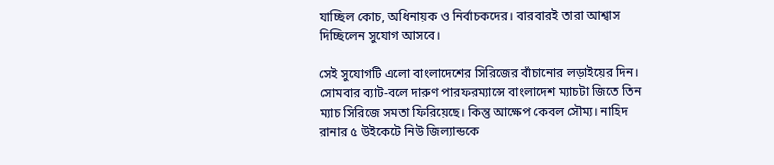যাচ্ছিল কোচ, অধিনায়ক ও নির্বাচকদের। বারবারই তারা আশ্বাস দিচ্ছিলেন সুযোগ আসবে।

সেই সুযোগটি এলো বাংলাদেশের সিরিজের বাঁচানোর লড়াইয়ের দিন। সোমবার ব্যাট-বলে দারুণ পারফরম্যান্সে বাংলাদেশ ম্যাচটা জিতে তিন ম্যাচ সিরিজে সমতা ফিরিয়েছে। কিন্তু আক্ষেপ কেবল সৌম্য। নাহিদ রানার ৫ উইকেটে নিউ জিল্যান্ডকে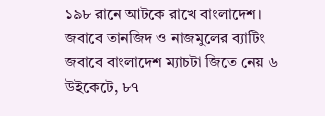১৯৮ রানে আটকে রাখে বাংলাদেশ। জবাবে তানজিদ ও নাজমুলের ব্যাটিং জবাবে বাংলাদেশ ম্যাচটা জিতে নেয় ৬ উইকেটে, ৮৭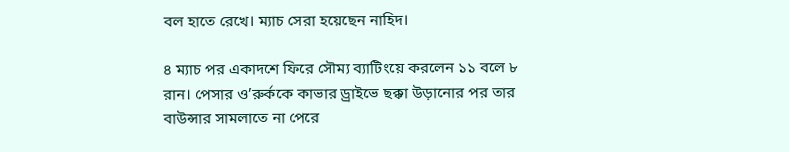বল হাতে রেখে। ম্যাচ সেরা হয়েছেন নাহিদ।

৪ ম্যাচ পর একাদশে ফিরে সৌম্য ব্যাটিংয়ে করলেন ১১ বলে ৮ রান। পেসার ও’রুর্ককে কাভার ড্রাইভে ছক্কা উড়ানোর পর তার বাউন্সার সামলাতে না পেরে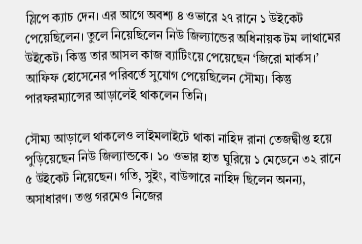স্লিপে ক্যাচ দেন। এর আগে অবশ্য ৪ ওভারে ২৭ রানে ১ উইকেট পেয়েছিলেন। তুলে নিয়েছিলেন নিউ জিল্যান্ডের অধিনায়ক টম লাথামের উইকেট। কিন্তু তার আসল কাজ ব্যাটিংয়ে পেয়েছেন ‘জিরো মার্কস।’ আফিফ হোসেনের পরিবর্তে সুযোগ পেয়েছিলেন সৌম্য। কিন্তু পারফরম্যান্সের আড়ালেই থাকলেন তিনি।

সৌম্য আড়ালে থাকলেও লাইমলাইটে থাকা নাহিদ রানা তেজদ্বীপ্ত হয়ে পুড়িয়েছেন নিউ জিল্যান্ডকে। ১০ ওভার হাত ঘুরিয়ে ১ মেডেনে ৩২ রানে ৫ উইকেট নিয়েছেন। গতি, সুইং, বাউন্সারে নাহিদ ছিলেন অনন্য, অসাধারণ। তপ্ত গরমেও নিজের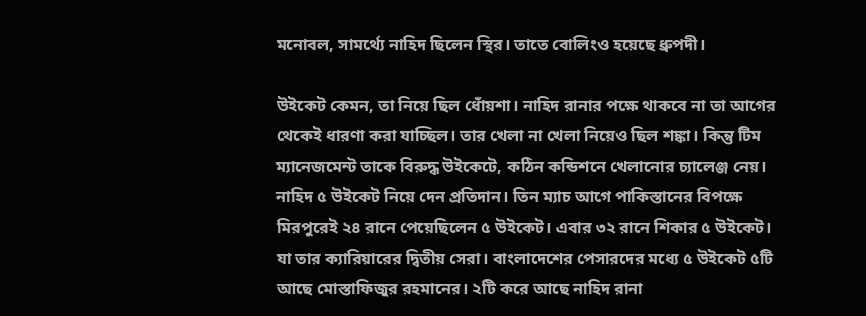মনোবল, সামর্থ্যে নাহিদ ছিলেন স্থির। তাতে বোলিংও হয়েছে ধ্রুপদী।

উইকেট কেমন, তা নিয়ে ছিল ধোঁয়শা। নাহিদ রানার পক্ষে থাকবে না তা আগের থেকেই ধারণা করা যাচ্ছিল। তার খেলা না খেলা নিয়েও ছিল শঙ্কা। কিন্তু টিম ম্যানেজমেন্ট তাকে বিরুদ্ধ উইকেটে, কঠিন কন্ডিশনে খেলানোর চ্যালেঞ্জ নেয়। নাহিদ ৫ উইকেট নিয়ে দেন প্রতিদান। তিন ম্যাচ আগে পাকিস্তানের বিপক্ষে মিরপুরেই ২৪ রানে পেয়েছিলেন ৫ উইকেট। এবার ৩২ রানে শিকার ৫ উইকেট। যা তার ক‌্যারিয়ারের দ্বিতীয় সেরা। বাংলাদেশের পেসারদের মধ‌্যে ৫ উইকেট ৫টি আছে মোস্তাফিজুর রহমানের। ২টি করে আছে নাহিদ রানা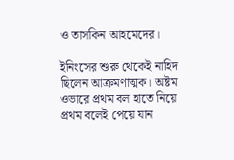ও তাসকিন আহমেদের।

ইনিংসের শুরু থেকেই নাহিদ ছিলেন আক্রমণাত্মক। অষ্টম ওভারে প্রথম বল হাতে নিয়ে প্রথম বলেই পেয়ে যান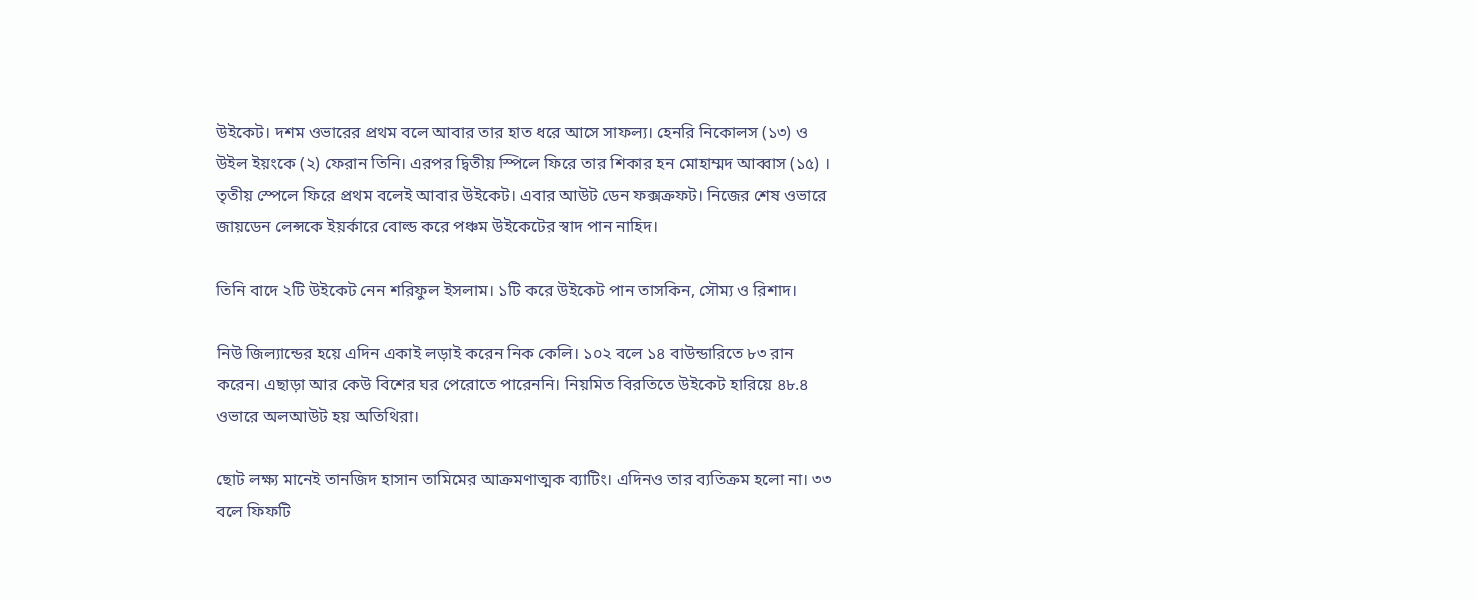উইকেট। দশম ওভারের প্রথম বলে আবার তার হাত ধরে আসে সাফল‌্য। হেনরি নিকোলস (১৩) ও উইল ইয়ংকে (২) ফেরান তিনি। এরপর দ্বিতীয় স্পিলে ফিরে তার শিকার হন মোহাম্মদ আব্বাস (১৫) । তৃতীয় স্পেলে ফিরে প্রথম বলেই আবার উইকেট। এবার আউট ডেন ফক্সক্রফট। নিজের শেষ ওভারে জায়ডেন লেন্সকে ইয়র্কারে বোল্ড করে পঞ্চম উইকেটের স্বাদ পান নাহিদ।

তিনি বাদে ২টি উইকেট নেন শরিফুল ইসলাম। ১টি করে উইকেট পান তাসকিন, সৌম‌্য ও রিশাদ।

নিউ জিল‌্যান্ডের হয়ে এদিন একাই লড়াই করেন নিক কেলি। ১০২ বলে ১৪ বাউন্ডারিতে ৮৩ রান করেন। এছাড়া আর কেউ বিশের ঘর পেরোতে পারেননি। নিয়মিত বিরতিতে উইকেট হারিয়ে ৪৮.৪ ওভারে অলআউট হয় অতিথিরা।

ছোট লক্ষ্য মানেই তানজিদ হাসান তামিমের আক্রমণাত্মক ব্যাটিং। এদিনও তার ব‌্যতিক্রম হলো না। ৩৩ বলে ফিফটি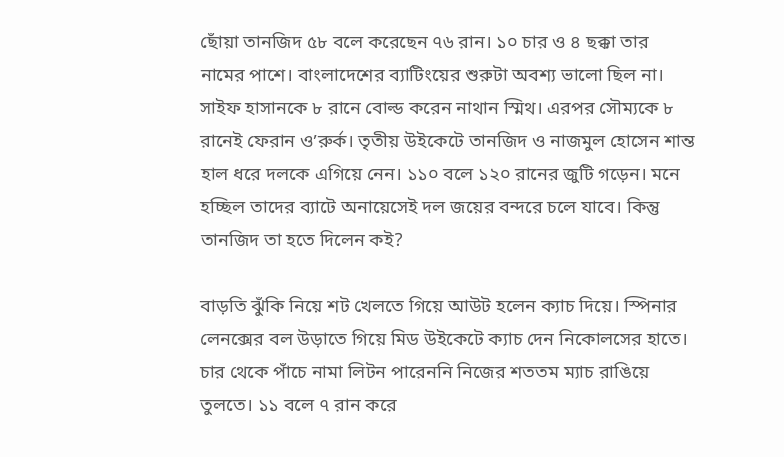ছোঁয়া তানজিদ ৫৮ বলে করেছেন ৭৬ রান। ১০ চার ও ৪ ছক্কা তার নামের পাশে। বাংলাদেশের ব‌্যাটিংয়ের শুরুটা অবশ‌্য ভালো ছিল না। সাইফ হাসানকে ৮ রানে বোল্ড করেন নাথান স্মিথ। এরপর সৌম‌্যকে ৮ রানেই ফেরান ও’রুর্ক। তৃতীয় উইকেটে তানজিদ ও নাজমুল হোসেন শান্ত হাল ধরে দলকে এগিয়ে নেন। ১১০ বলে ১২০ রানের জুটি গড়েন। মনে হচ্ছিল তাদের ব্যাটে অনায়েসেই দল জয়ের বন্দরে চলে যাবে। কিন্তু তানজিদ তা হতে দিলেন কই?

বাড়তি ঝুঁকি নিয়ে শট খেলতে গিয়ে আউট হলেন ক্যাচ দিয়ে। স্পিনার লেনক্সের বল উড়াতে গিয়ে মিড উইকেটে ক্যাচ দেন নিকোলসের হাতে। চার থেকে পাঁচে নামা লিটন পারেননি নিজের শততম ম্যাচ রাঙিয়ে তুলতে। ১১ বলে ৭ রান করে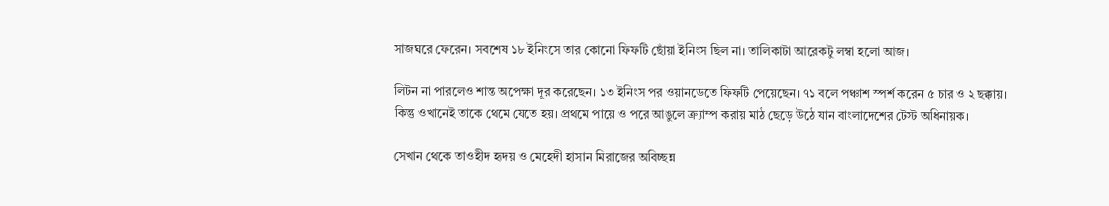সাজঘরে ফেরেন। সবশেষ ১৮ ইনিংসে তার কোনো ফিফটি ছোঁয়া ইনিংস ছিল না। তালিকাটা আরেকটু লম্বা হলো আজ।

লিটন না পারলেও শান্ত অপেক্ষা দূর করেছেন। ১৩ ইনিংস পর ওয়ানডেতে ফিফটি পেয়েছেন। ৭১ বলে পঞ্চাশ স্পর্শ করেন ৫ চার ও ২ ছক্কায়। কিন্তু ওখানেই তাকে থেমে যেতে হয়। প্রথমে পায়ে ও পরে আঙুলে ক্র্যাম্প করায় মাঠ ছেড়ে উঠে যান বাংলাদেশের টেস্ট অধিনায়ক।

সেখান থেকে তাওহীদ হৃদয় ও মেহেদী হাসান মিরাজের অবিচ্ছন্ন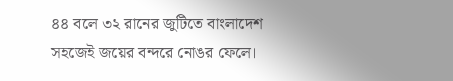৪৪ বলে ৩২ রানের জুটিতে বাংলাদেশ সহজেই জয়ের বন্দরে নোঙর ফেলে।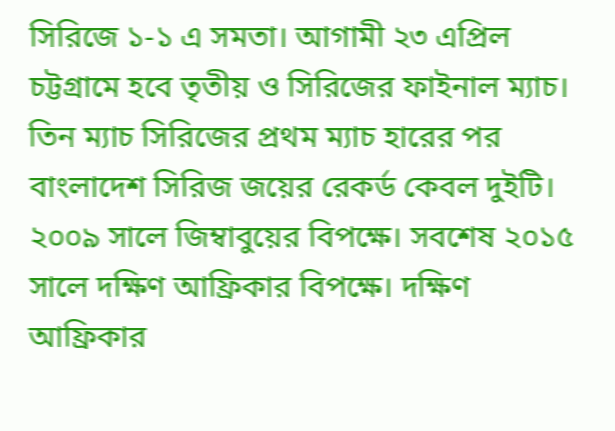সিরিজে ১-১ এ সমতা। আগামী ২৩ এপ্রিল চট্টগ্রামে হবে তৃতীয় ও সিরিজের ফাইনাল ম্যাচ। তিন ম্যাচ সিরিজের প্রথম ম্যাচ হারের পর বাংলাদেশ সিরিজ জয়ের রেকর্ড কেবল দুইটি। ২০০৯ সালে জিম্বাবুয়ের বিপক্ষে। সবশেষ ২০১৫ সালে দক্ষিণ আফ্রিকার বিপক্ষে। দক্ষিণ আফ্রিকার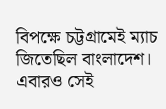বিপক্ষে চট্টগ্রামেই ম্যাচ জিতেছিল বাংলাদেশ। এবারও সেই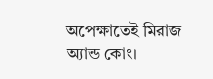অপেক্ষাতেই মিরাজ অ্যান্ড কোং।